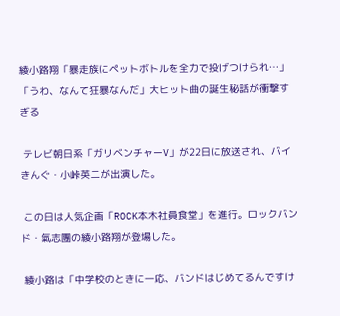綾小路翔「暴走族にペットボトルを全力で投げつけられ…」「うわ、なんて狂暴なんだ」大ヒット曲の誕生秘話が衝撃すぎる

 テレビ朝日系「ガリベンチャーV」が22日に放送され、バイきんぐ・小峠英二が出演した。

 この日は人気企画「ROCK本木社員食堂」を進行。ロックバンド・氣志團の綾小路翔が登場した。

 綾小路は「中学校のときに一応、バンドはじめてるんですけ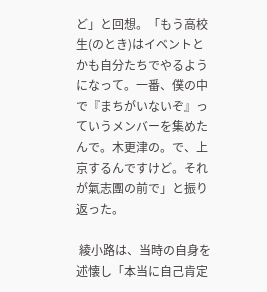ど」と回想。「もう高校生(のとき)はイベントとかも自分たちでやるようになって。一番、僕の中で『まちがいないぞ』っていうメンバーを集めたんで。木更津の。で、上京するんですけど。それが氣志團の前で」と振り返った。

 綾小路は、当時の自身を述懐し「本当に自己肯定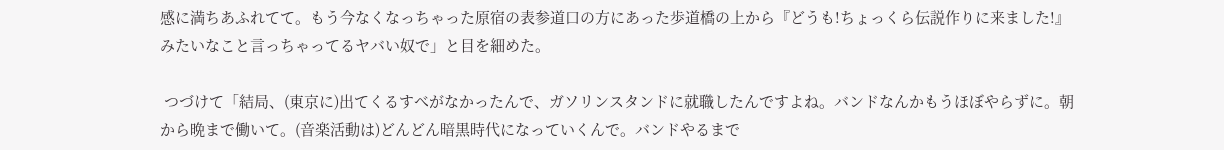感に満ちあふれてて。もう今なくなっちゃった原宿の表参道口の方にあった歩道橋の上から『どうも!ちょっくら伝説作りに来ました!』みたいなこと言っちゃってるヤバい奴で」と目を細めた。

 つづけて「結局、(東京に)出てくるすべがなかったんで、ガソリンスタンドに就職したんですよね。バンドなんかもうほぼやらずに。朝から晩まで働いて。(音楽活動は)どんどん暗黒時代になっていくんで。バンドやるまで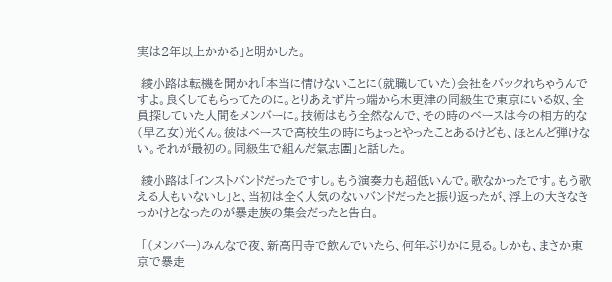実は2年以上かかる」と明かした。

 綾小路は転機を聞かれ「本当に情けないことに(就職していた)会社をバックれちゃうんですよ。良くしてもらってたのに。とりあえず片っ端から木更津の同級生で東京にいる奴、全員探していた人間をメンバーに。技術はもう全然なんで、その時のベースは今の相方的な(早乙女)光くん。彼はベースで高校生の時にちょっとやったことあるけども、ほとんど弾けない。それが最初の。同級生で組んだ氣志團」と話した。

 綾小路は「インストバンドだったですし。もう演奏力も超低いんで。歌なかったです。もう歌える人もいないし」と、当初は全く人気のないバンドだったと振り返ったが、浮上の大きなきっかけとなったのが暴走族の集会だったと告白。

 「(メンバー)みんなで夜、新高円寺で飲んでいたら、何年ぶりかに見る。しかも、まさか東京で暴走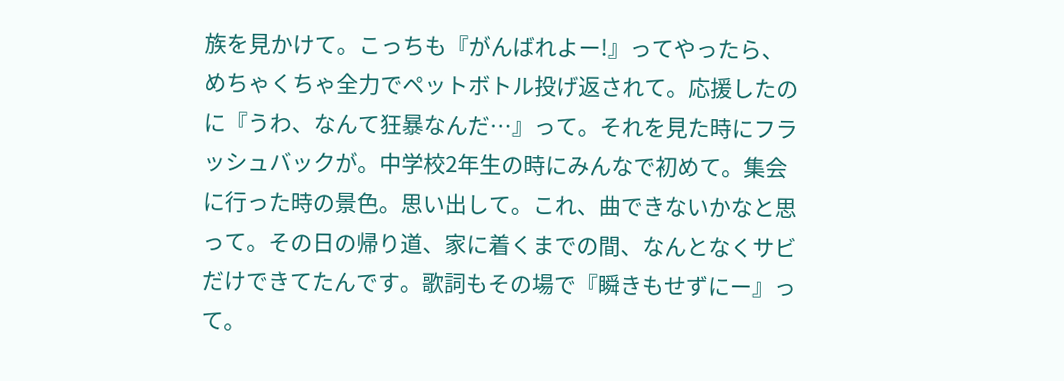族を見かけて。こっちも『がんばれよー!』ってやったら、めちゃくちゃ全力でペットボトル投げ返されて。応援したのに『うわ、なんて狂暴なんだ…』って。それを見た時にフラッシュバックが。中学校2年生の時にみんなで初めて。集会に行った時の景色。思い出して。これ、曲できないかなと思って。その日の帰り道、家に着くまでの間、なんとなくサビだけできてたんです。歌詞もその場で『瞬きもせずにー』って。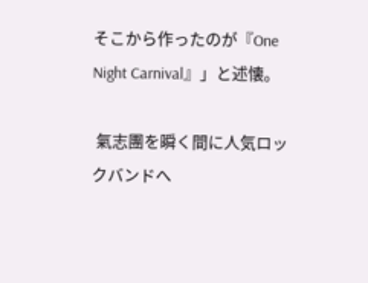そこから作ったのが『One Night Carnival』」と述懐。

 氣志團を瞬く間に人気ロックバンドへ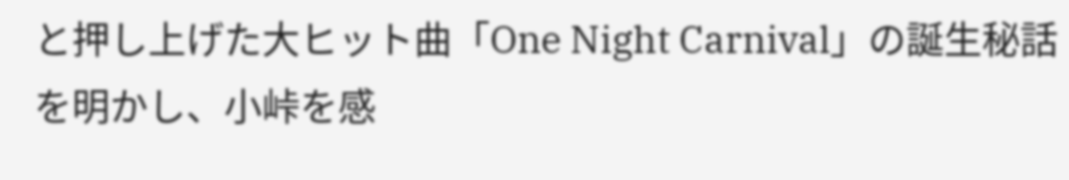と押し上げた大ヒット曲「One Night Carnival」の誕生秘話を明かし、小峠を感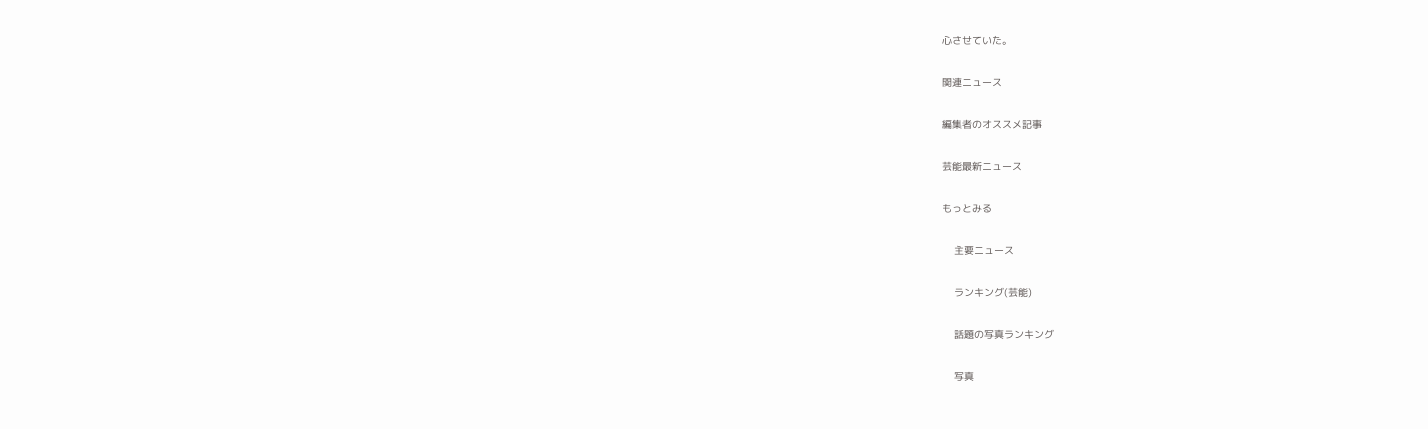心させていた。

関連ニュース

編集者のオススメ記事

芸能最新ニュース

もっとみる

    主要ニュース

    ランキング(芸能)

    話題の写真ランキング

    写真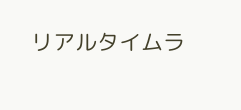リアルタイムラ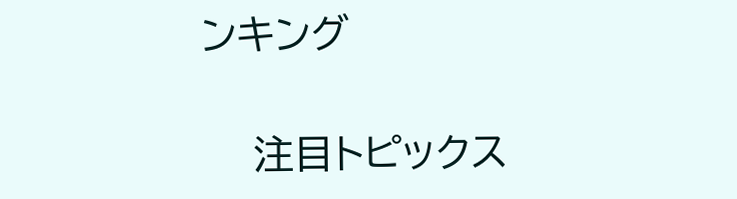ンキング

    注目トピックス